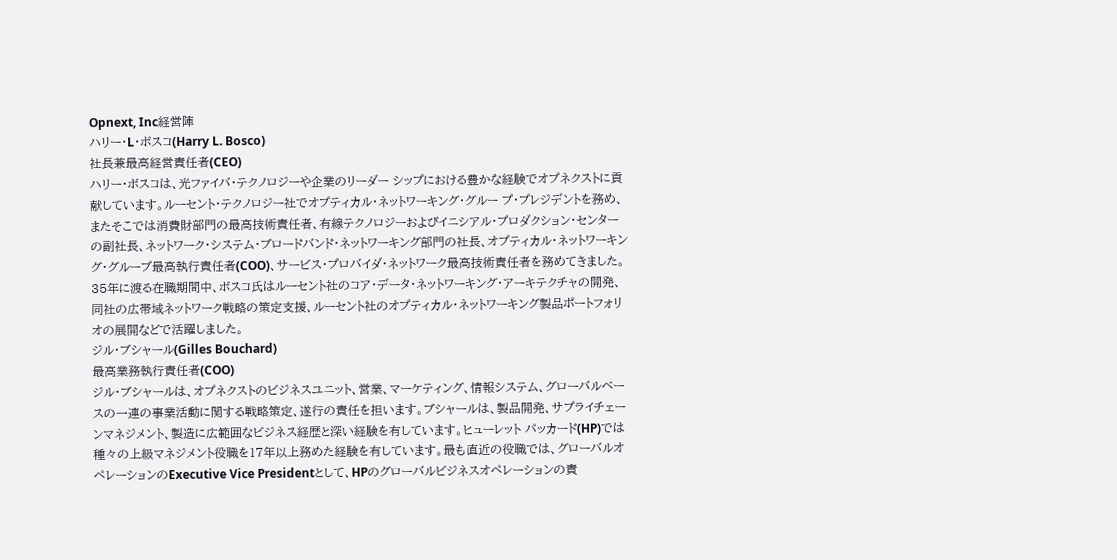Opnext, Inc経営陣
ハリー・L・ボスコ(Harry L. Bosco)
社長兼最高経営責任者(CEO)
ハリー・ボスコは、光ファイバ・テクノロジーや企業のリーダー シップにおける豊かな経験でオプネクストに貢献しています。ルーセント・テクノロジー社でオプティカル・ネットワーキング・グルー プ・プレジデントを務め、またそこでは消費財部門の最高技術責任者、有線テクノロジーおよびイニシアル・プロダクション・センターの副社長、ネットワーク・システム・ブロードバンド・ネットワーキング部門の社長、オプティカル・ネットワーキング・グループ最高執行責任者(COO)、サービス・プロバイダ・ネットワーク最高技術責任者を務めてきました。35年に渡る在職期間中、ボスコ氏はルーセント社のコア・データ・ネットワーキング・アーキテクチャの開発、同社の広帯域ネットワーク戦略の策定支援、ルーセント社のオプティカル・ネットワーキング製品ポートフォリオの展開などで活躍しました。
ジル・ブシャール(Gilles Bouchard)
最高業務執行責任者(COO)
ジル・ブシャールは、オプネクストのビジネスユニット、営業、マーケティング、情報システム、グローバルベースの一連の事業活動に関する戦略策定、遂行の責任を担います。ブシャールは、製品開発、サプライチェーンマネジメント、製造に広範囲なビジネス経歴と深い経験を有しています。ヒューレット パッカード(HP)では種々の上級マネジメント役職を17年以上務めた経験を有しています。最も直近の役職では、グローバルオペレーションのExecutive Vice Presidentとして、HPのグローバルビジネスオペレーションの責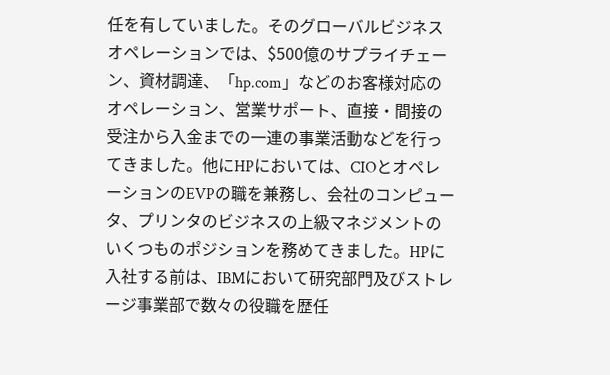任を有していました。そのグローバルビジネスオペレーションでは、$500億のサプライチェーン、資材調達、「hp.com」などのお客様対応のオペレーション、営業サポート、直接・間接の受注から入金までの一連の事業活動などを行ってきました。他にHPにおいては、CIOとオペレーションのEVPの職を兼務し、会社のコンピュータ、プリンタのビジネスの上級マネジメントのいくつものポジションを務めてきました。HPに入社する前は、IBMにおいて研究部門及びストレージ事業部で数々の役職を歴任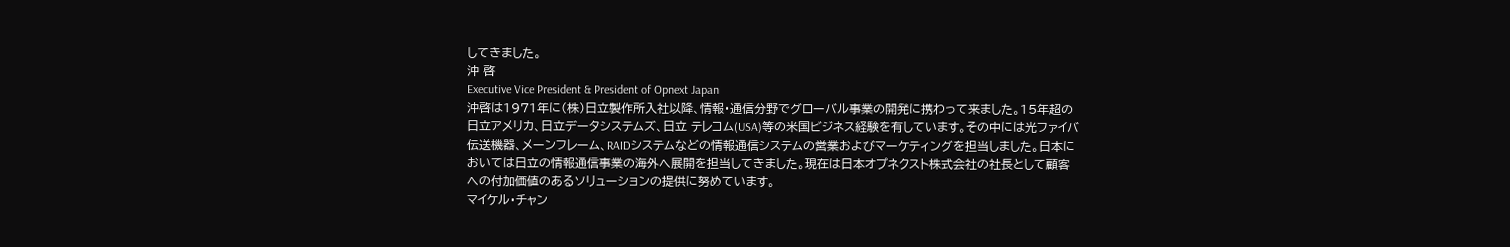してきました。
沖 啓
Executive Vice President & President of Opnext Japan
沖啓は1971年に(株)日立製作所入社以降、情報・通信分野でグローバル事業の開発に携わって来ました。15年超の日立アメリカ、日立データシステムズ、日立 テレコム(USA)等の米国ビジネス経験を有しています。その中には光ファイバ伝送機器、メーンフレーム、RAIDシステムなどの情報通信システムの営業およびマーケティングを担当しました。日本においては日立の情報通信事業の海外へ展開を担当してきました。現在は日本オプネクスト株式会社の社長として顧客への付加価値のあるソリューションの提供に努めています。
マイケル・チャン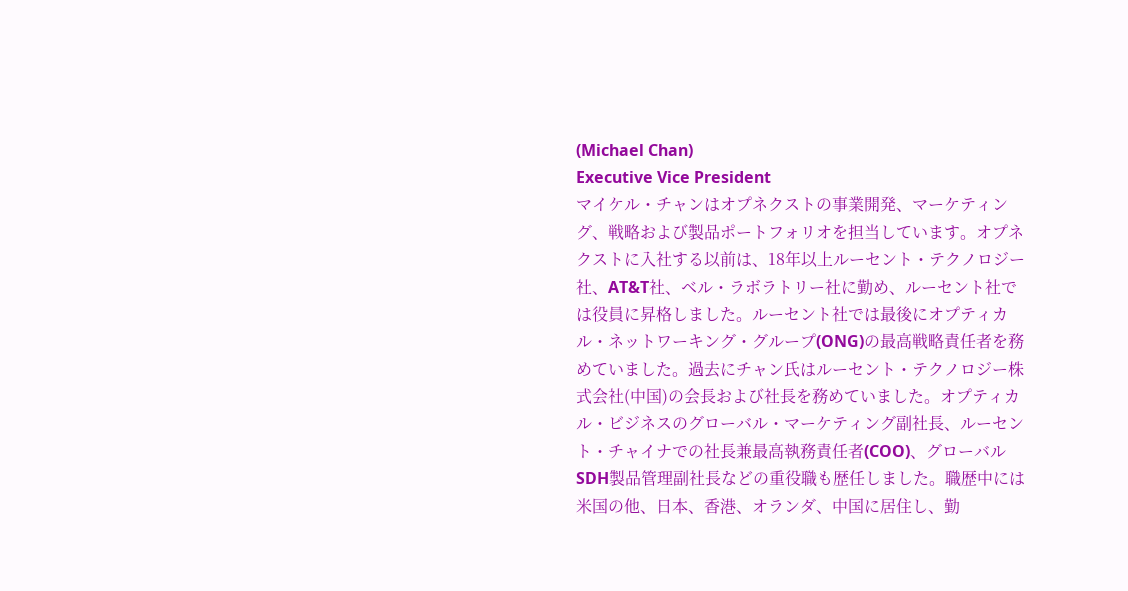(Michael Chan)
Executive Vice President
マイケル・チャンはオプネクストの事業開発、マーケティング、戦略および製品ポートフォリオを担当しています。オプネクストに入社する以前は、18年以上ルーセント・テクノロジー社、AT&T社、ベル・ラボラトリー社に勤め、ルーセント社では役員に昇格しました。ルーセント社では最後にオプティカル・ネットワーキング・グループ(ONG)の最高戦略責任者を務めていました。過去にチャン氏はルーセント・テクノロジー株式会社(中国)の会長および社長を務めていました。オプティカル・ビジネスのグローバル・マーケティング副社長、ルーセント・チャイナでの社長兼最高執務責任者(COO)、グローバルSDH製品管理副社長などの重役職も歴任しました。職歴中には米国の他、日本、香港、オランダ、中国に居住し、勤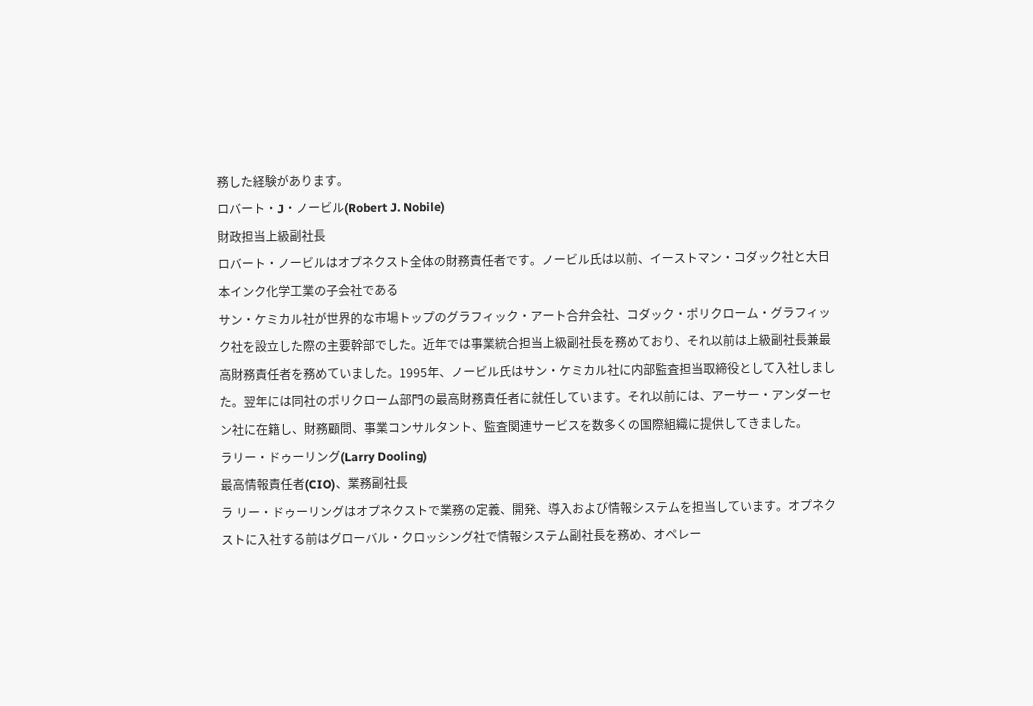務した経験があります。
ロバート・J・ノービル(Robert J. Nobile)
財政担当上級副社長
ロバート・ノービルはオプネクスト全体の財務責任者です。ノービル氏は以前、イーストマン・コダック社と大日本インク化学工業の子会社である
サン・ケミカル社が世界的な市場トップのグラフィック・アート合弁会社、コダック・ポリクローム・グラフィック社を設立した際の主要幹部でした。近年では事業統合担当上級副社長を務めており、それ以前は上級副社長兼最高財務責任者を務めていました。1995年、ノービル氏はサン・ケミカル社に内部監査担当取締役として入社しました。翌年には同社のポリクローム部門の最高財務責任者に就任しています。それ以前には、アーサー・アンダーセン社に在籍し、財務顧問、事業コンサルタント、監査関連サービスを数多くの国際組織に提供してきました。
ラリー・ドゥーリング(Larry Dooling)
最高情報責任者(CIO)、業務副社長
ラ リー・ドゥーリングはオプネクストで業務の定義、開発、導入および情報システムを担当しています。オプネクストに入社する前はグローバル・クロッシング社で情報システム副社長を務め、オペレー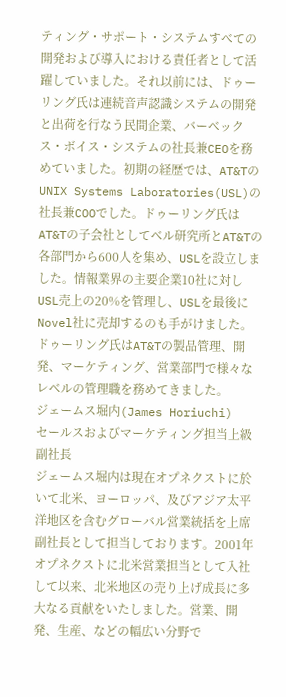ティング・サポート・システムすべての開発および導入における責任者として活躍していました。それ以前には、ドゥーリング氏は連続音声認識システムの開発と出荷を行なう民間企業、バーベックス・ボイス・システムの社長兼CEOを務めていました。初期の経歴では、AT&TのUNIX Systems Laboratories(USL)の社長兼COOでした。ドゥーリング氏はAT&Tの子会社としてベル研究所とAT&Tの各部門から600人を集め、USLを設立しました。情報業界の主要企業10社に対しUSL売上の20%を管理し、USLを最後にNovel社に売却するのも手がけました。ドゥーリング氏はAT&Tの製品管理、開発、マーケティング、営業部門で様々なレベルの管理職を務めてきました。
ジェームス堀内(James Horiuchi)
セールスおよびマーケティング担当上級副社長
ジェームス堀内は現在オプネクストに於いて北米、ヨーロッパ、及びアジア太平洋地区を含むグローバル営業統括を上席副社長として担当しております。2001年オプネクストに北米営業担当として入社して以来、北米地区の売り上げ成長に多大なる貢献をいたしました。営業、開発、生産、などの幅広い分野で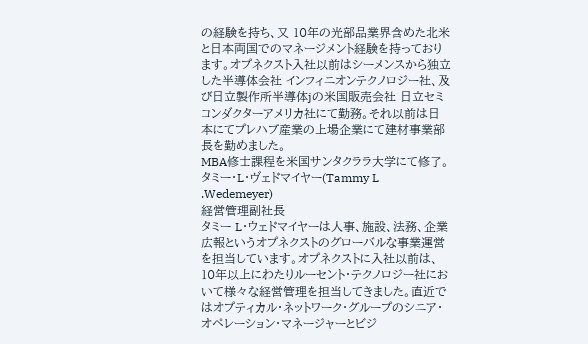の経験を持ち、又 10年の光部品業界含めた北米と日本両国でのマネージメント経験を持っております。オプネクスト入社以前はシーメンスから独立した半導体会社 インフィニオンテクノロジー社、及び日立製作所半導体jの米国販売会社 日立セミコンダクターアメリカ社にて勤務。それ以前は日本にてプレハブ産業の上場企業にて建材事業部長を勤めました。
MBA修士課程を米国サンタクララ大学にて修了。
タミー・L・ヴェドマイヤー(Tammy L .Wedemeyer)
経営管理副社長
タミー L・ウェドマイヤーは人事、施設、法務、企業広報というオプネクストのグローバルな事業運営を担当しています。オプネクストに入社以前は、10年以上にわたりルーセント・テクノロジー社において様々な経営管理を担当してきました。直近ではオプティカル・ネットワーク・グループのシニア・オペレーション・マネージャーとビジ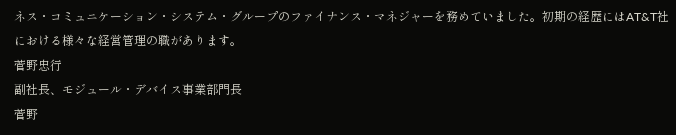ネス・コミュニケーション・システム・グループのファイナンス・マネジャーを務めていました。初期の経歴にはAT&T社における様々な経営管理の職があります。
菅野忠行
副社長、モジュール・デバイス事業部門長
菅野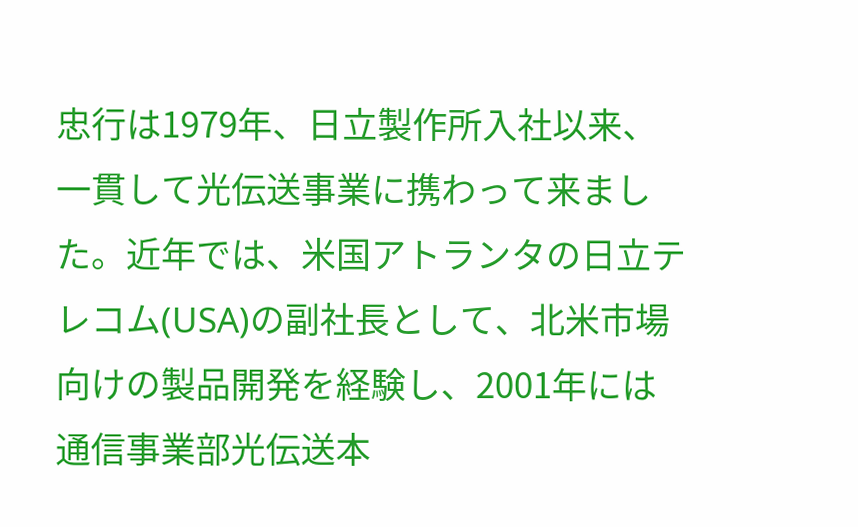忠行は1979年、日立製作所入社以来、一貫して光伝送事業に携わって来ました。近年では、米国アトランタの日立テレコム(USA)の副社長として、北米市場向けの製品開発を経験し、2001年には通信事業部光伝送本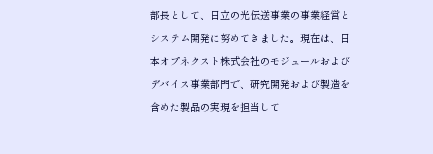部長として、日立の光伝送事業の事業経営とシステム開発に努めてきました。現在は、日本オプネクスト株式会社のモジュールおよびデバイス事業部門で、研究開発および製造を含めた製品の実現を担当して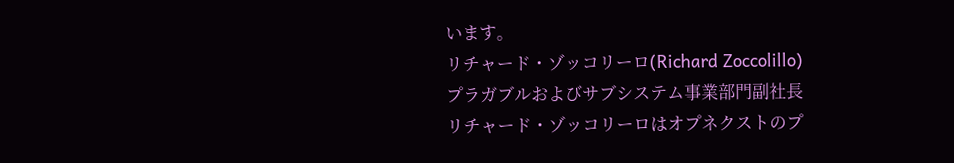います。
リチャード・ゾッコリーロ(Richard Zoccolillo)
プラガブルおよびサブシステム事業部門副社長
リチャード・ゾッコリーロはオプネクストのプ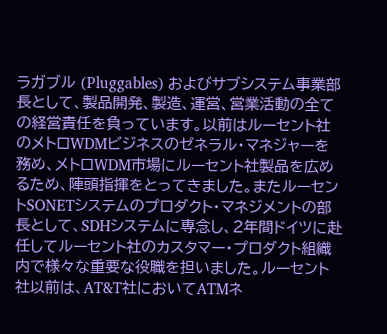ラガブル (Pluggables) およびサブシステム事業部長として、製品開発、製造、運営、営業活動の全ての経営責任を負っています。以前はルーセント社のメトロWDMビジネスのゼネラル・マネジャーを務め、メトロWDM市場にルーセント社製品を広めるため、陣頭指揮をとってきました。またルーセントSONETシステムのプロダクト・マネジメントの部長として、SDHシステムに専念し、2年間ドイツに赴任してルーセント社のカスタマー・プロダクト組織内で様々な重要な役職を担いました。ルーセント社以前は、AT&T社においてATMネ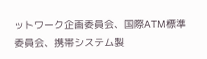ットワーク企画委員会、国際ATM標準委員会、携帯システム製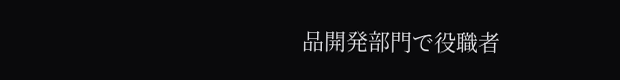品開発部門で役職者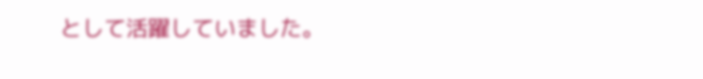として活躍していました。